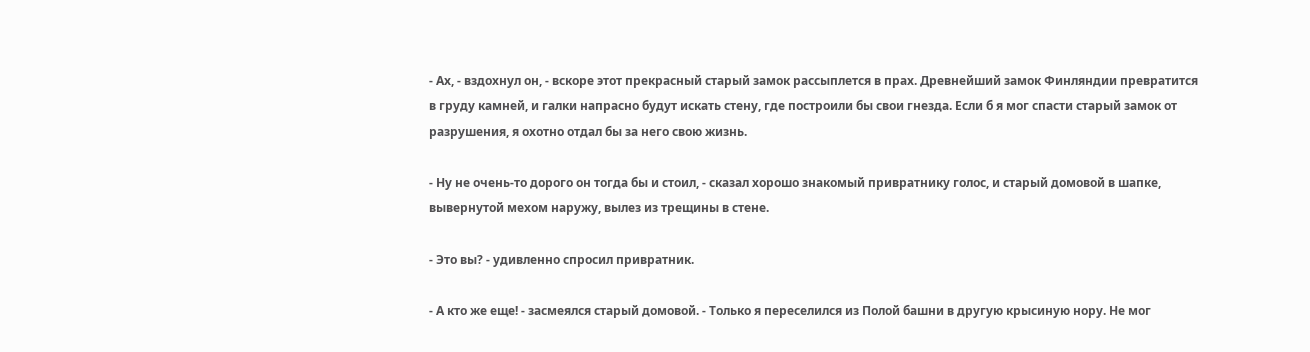- Ах, - вздохнул он, - вскоре этот прекрасный старый замок рассыплется в прах. Древнейший замок Финляндии превратится в груду камней, и галки напрасно будут искать стену, где построили бы свои гнезда. Если б я мог спасти старый замок от разрушения, я охотно отдал бы за него свою жизнь.

- Ну не очень-то дорого он тогда бы и стоил, - сказал хорошо знакомый привратнику голос, и старый домовой в шапке, вывернутой мехом наружу, вылез из трещины в стене.

- Это вы? - удивленно спросил привратник.

- А кто же еще! - засмеялся старый домовой. - Только я переселился из Полой башни в другую крысиную нору. Не мог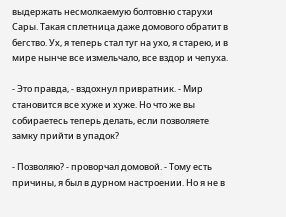выдержать несмолкаемую болтовню старухи Сары. Такая сплетница даже домового обратит в бегство. Ух, я теперь стал туг на ухо, я старею, и в мире нынче все измельчало, все вздор и чепуха.

- Это правда, - вздохнул привратник. - Мир становится все хуже и хуже. Но что же вы собираетесь теперь делать, если позволяете замку прийти в упадок?

- Позволяю? - проворчал домовой. - Тому есть причины, я был в дурном настроении. Но я не в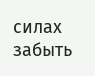силах забыть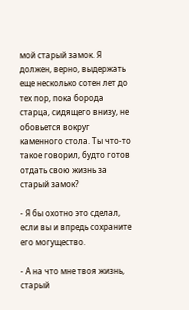мой старый замок. Я должен, верно, выдержать еще несколько сотен лет до тех пор, пока борода старца, сидящего внизу, не обовьется вокруг каменного стола. Ты что-то такое говорил, будто готов отдать свою жизнь за старый замок?

- Я бы охотно это сделал, если вы и впредь сохраните его могущество.

- А на что мне твоя жизнь, старый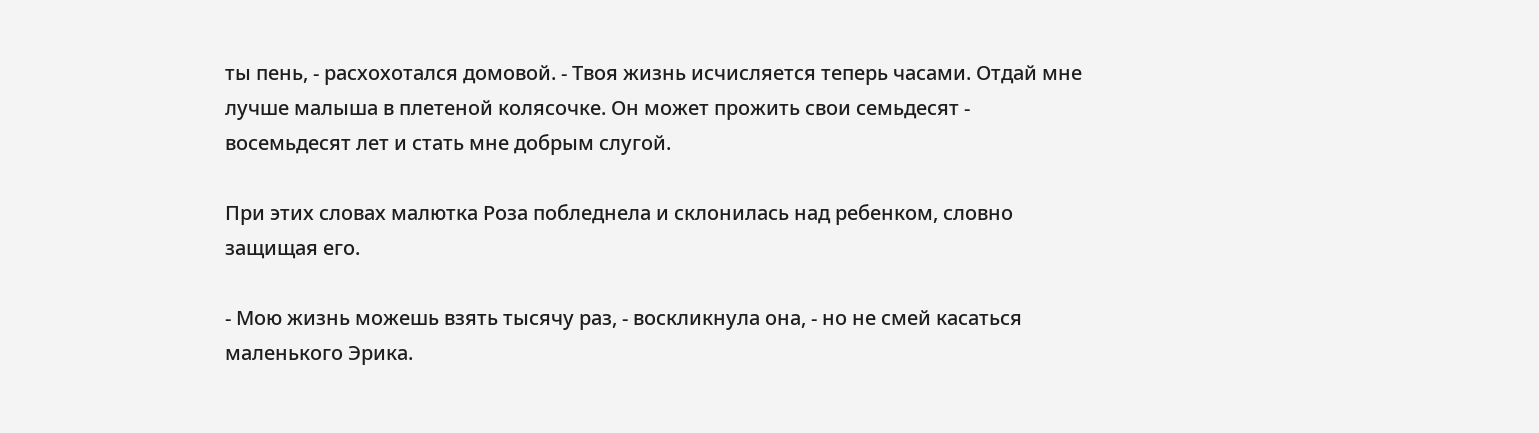ты пень, - расхохотался домовой. - Твоя жизнь исчисляется теперь часами. Отдай мне лучше малыша в плетеной колясочке. Он может прожить свои семьдесят - восемьдесят лет и стать мне добрым слугой.

При этих словах малютка Роза побледнела и склонилась над ребенком, словно защищая его.

- Мою жизнь можешь взять тысячу раз, - воскликнула она, - но не смей касаться маленького Эрика.